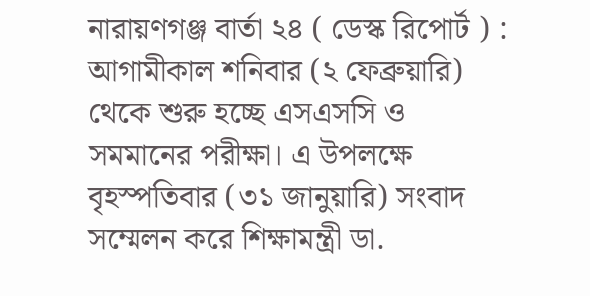নারায়ণগঞ্জ বার্তা ২৪ ( ডেস্ক রিপোর্ট ) : আগামীকাল শনিবার (২ ফেব্রুয়ারি) থেকে শুরু হচ্ছে এসএসসি ও সমমানের পরীক্ষা। এ উপলক্ষে বৃহস্পতিবার (৩১ জানুয়ারি) সংবাদ সম্মেলন করে শিক্ষামন্ত্রী ডা.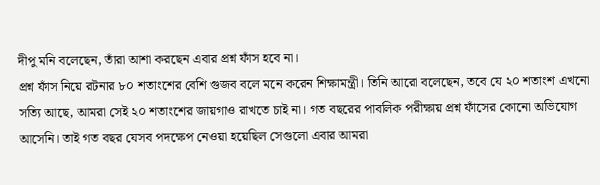দীপু মনি বলেছেন, তাঁরা আশা করছেন এবার প্রশ্ন ফাঁস হবে না।
প্রশ্ন ফাঁস নিয়ে রটনার ৮০ শতাংশের বেশি গুজব বলে মনে করেন শিক্ষামন্ত্রী। তিনি আরো বলেছেন, তবে যে ২০ শতাংশ এখনো সত্যি আছে, আমরা সেই ২০ শতাংশের জায়গাও রাখতে চাই না। গত বছরের পাবলিক পরীক্ষায় প্রশ্ন ফাঁসের কোনো অভিযোগ আসেনি। তাই গত বছর যেসব পদক্ষেপ নেওয়া হয়েছিল সেগুলো এবার আমরা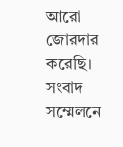আরো জোরদার করেছি।
সংবাদ সম্মেলনে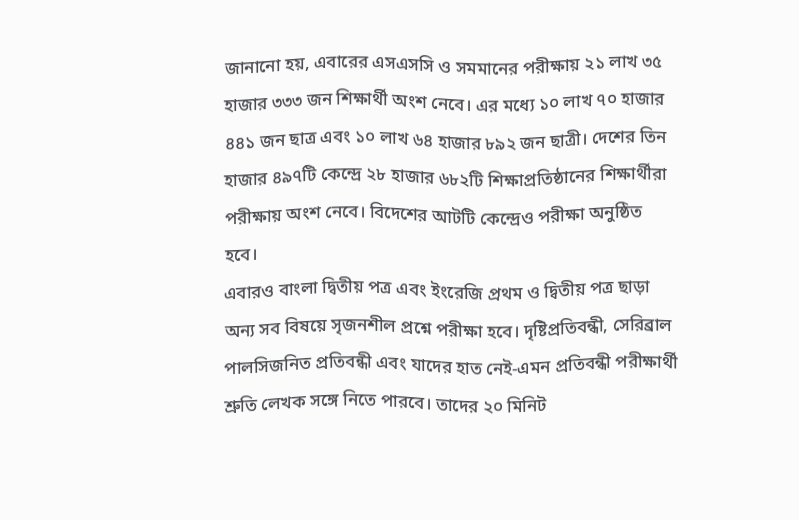জানানো হয়, এবারের এসএসসি ও সমমানের পরীক্ষায় ২১ লাখ ৩৫ হাজার ৩৩৩ জন শিক্ষার্থী অংশ নেবে। এর মধ্যে ১০ লাখ ৭০ হাজার ৪৪১ জন ছাত্র এবং ১০ লাখ ৬৪ হাজার ৮৯২ জন ছাত্রী। দেশের তিন হাজার ৪৯৭টি কেন্দ্রে ২৮ হাজার ৬৮২টি শিক্ষাপ্রতিষ্ঠানের শিক্ষার্থীরা পরীক্ষায় অংশ নেবে। বিদেশের আটটি কেন্দ্রেও পরীক্ষা অনুষ্ঠিত হবে।
এবারও বাংলা দ্বিতীয় পত্র এবং ইংরেজি প্রথম ও দ্বিতীয় পত্র ছাড়া অন্য সব বিষয়ে সৃজনশীল প্রশ্নে পরীক্ষা হবে। দৃষ্টিপ্রতিবন্ধী, সেরিব্রাল পালসিজনিত প্রতিবন্ধী এবং যাদের হাত নেই-এমন প্রতিবন্ধী পরীক্ষার্থী শ্রুতি লেখক সঙ্গে নিতে পারবে। তাদের ২০ মিনিট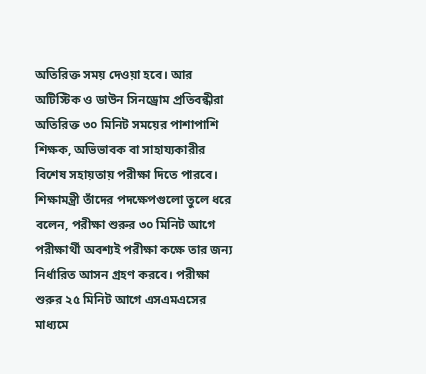অতিরিক্ত সময় দেওয়া হবে। আর অটিস্টিক ও ডাউন সিনড্রোম প্রতিবন্ধীরা অতিরিক্ত ৩০ মিনিট সময়ের পাশাপাশি শিক্ষক, অভিভাবক বা সাহায্যকারীর বিশেষ সহায়তায় পরীক্ষা দিতে পারবে।
শিক্ষামন্ত্রী তাঁদের পদক্ষেপগুলো তুলে ধরে বলেন, পরীক্ষা শুরুর ৩০ মিনিট আগে পরীক্ষার্থী অবশ্যই পরীক্ষা কক্ষে তার জন্য নির্ধারিত আসন গ্রহণ করবে। পরীক্ষা শুরুর ২৫ মিনিট আগে এসএমএসের মাধ্যমে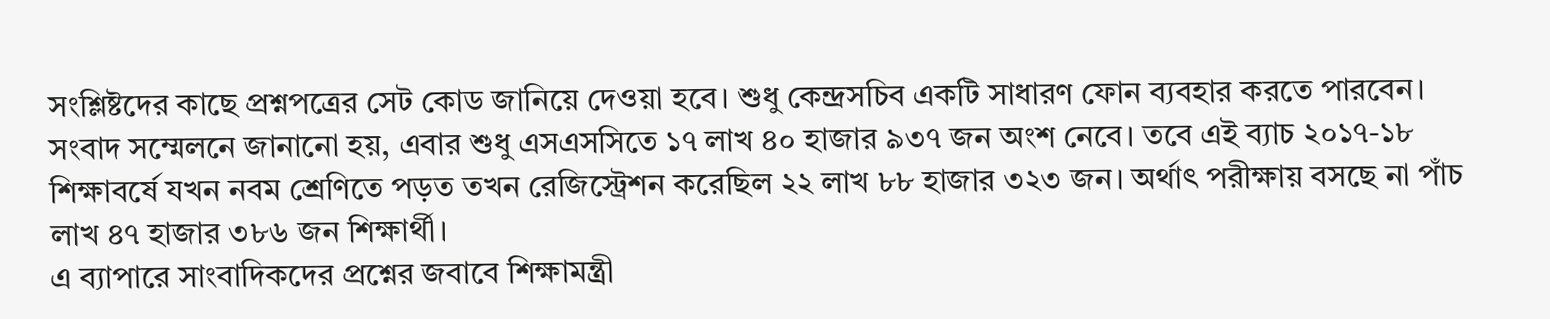সংশ্লিষ্টদের কাছে প্রশ্নপত্রের সেট কোড জানিয়ে দেওয়া হবে। শুধু কেন্দ্রসচিব একটি সাধারণ ফোন ব্যবহার করতে পারবেন।
সংবাদ সম্মেলনে জানানো হয়, এবার শুধু এসএসসিতে ১৭ লাখ ৪০ হাজার ৯৩৭ জন অংশ নেবে। তবে এই ব্যাচ ২০১৭-১৮ শিক্ষাবর্ষে যখন নবম শ্রেণিতে পড়ত তখন রেজিস্ট্রেশন করেছিল ২২ লাখ ৮৮ হাজার ৩২৩ জন। অর্থাৎ পরীক্ষায় বসছে না পাঁচ লাখ ৪৭ হাজার ৩৮৬ জন শিক্ষার্থী।
এ ব্যাপারে সাংবাদিকদের প্রশ্নের জবাবে শিক্ষামন্ত্রী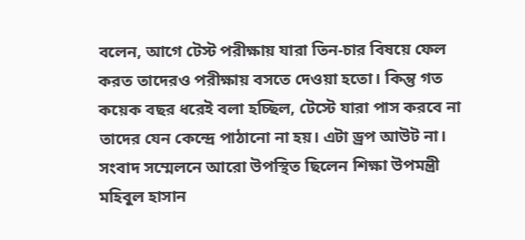বলেন, আগে টেস্ট পরীক্ষায় যারা তিন-চার বিষয়ে ফেল করত তাদেরও পরীক্ষায় বসতে দেওয়া হতো। কিন্তু গত কয়েক বছর ধরেই বলা হচ্ছিল, টেস্টে যারা পাস করবে না তাদের যেন কেন্দ্রে পাঠানো না হয়। এটা ড্রপ আউট না।
সংবাদ সম্মেলনে আরো উপস্থিত ছিলেন শিক্ষা উপমন্ত্রী মহিবুল হাসান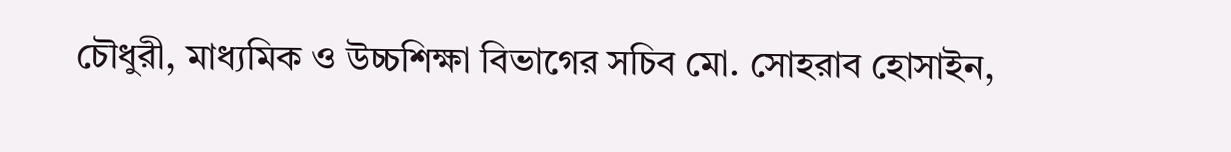চৌধুরী, মাধ্যমিক ও উচ্চশিক্ষা বিভাগের সচিব মো. সোহরাব হোসাইন,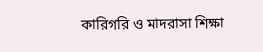কারিগরি ও মাদরাসা শিক্ষা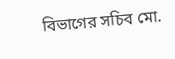বিভাগের সচিব মো.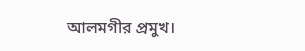আলমগীর প্রমুখ।